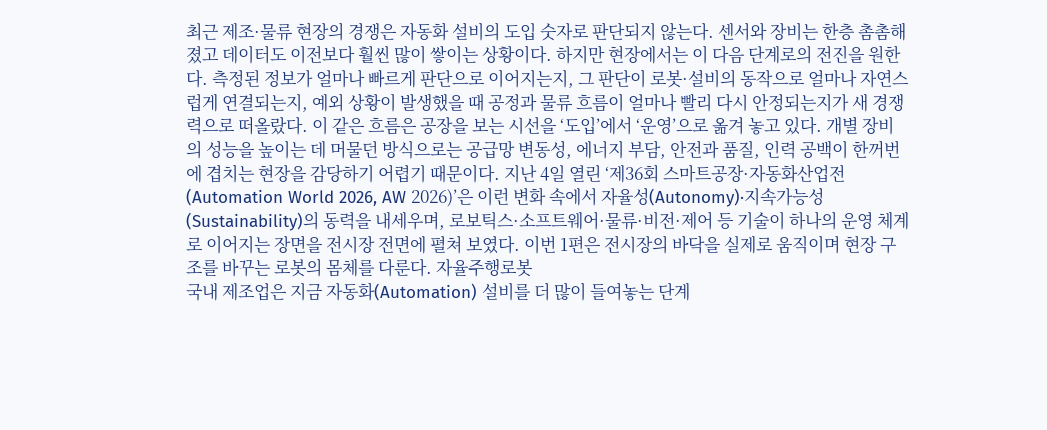최근 제조·물류 현장의 경쟁은 자동화 설비의 도입 숫자로 판단되지 않는다. 센서와 장비는 한층 촘촘해졌고 데이터도 이전보다 훨씬 많이 쌓이는 상황이다. 하지만 현장에서는 이 다음 단계로의 전진을 원한다. 측정된 정보가 얼마나 빠르게 판단으로 이어지는지, 그 판단이 로봇·설비의 동작으로 얼마나 자연스럽게 연결되는지, 예외 상황이 발생했을 때 공정과 물류 흐름이 얼마나 빨리 다시 안정되는지가 새 경쟁력으로 떠올랐다. 이 같은 흐름은 공장을 보는 시선을 ‘도입’에서 ‘운영’으로 옮겨 놓고 있다. 개별 장비의 성능을 높이는 데 머물던 방식으로는 공급망 변동성, 에너지 부담, 안전과 품질, 인력 공백이 한꺼번에 겹치는 현장을 감당하기 어렵기 때문이다. 지난 4일 열린 ‘제36회 스마트공장·자동화산업전(Automation World 2026, AW 2026)’은 이런 변화 속에서 자율성(Autonomy)·지속가능성(Sustainability)의 동력을 내세우며, 로보틱스·소프트웨어·물류·비전·제어 등 기술이 하나의 운영 체계로 이어지는 장면을 전시장 전면에 펼쳐 보였다. 이번 1편은 전시장의 바닥을 실제로 움직이며 현장 구조를 바꾸는 로봇의 몸체를 다룬다. 자율주행로봇
국내 제조업은 지금 자동화(Automation) 설비를 더 많이 들여놓는 단계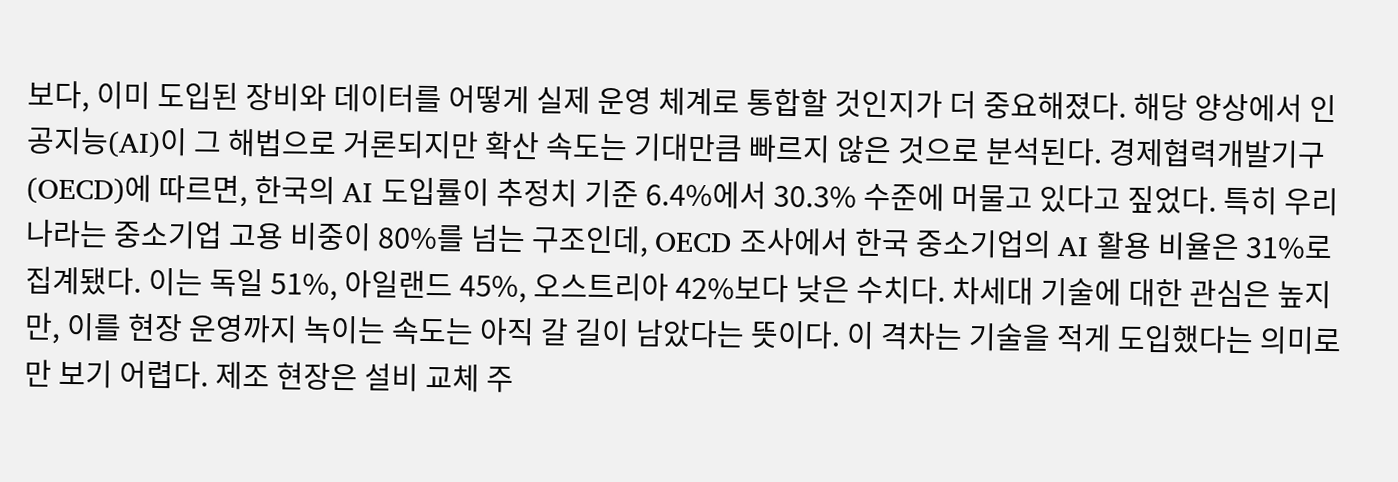보다, 이미 도입된 장비와 데이터를 어떻게 실제 운영 체계로 통합할 것인지가 더 중요해졌다. 해당 양상에서 인공지능(AI)이 그 해법으로 거론되지만 확산 속도는 기대만큼 빠르지 않은 것으로 분석된다. 경제협력개발기구(OECD)에 따르면, 한국의 AI 도입률이 추정치 기준 6.4%에서 30.3% 수준에 머물고 있다고 짚었다. 특히 우리나라는 중소기업 고용 비중이 80%를 넘는 구조인데, OECD 조사에서 한국 중소기업의 AI 활용 비율은 31%로 집계됐다. 이는 독일 51%, 아일랜드 45%, 오스트리아 42%보다 낮은 수치다. 차세대 기술에 대한 관심은 높지만, 이를 현장 운영까지 녹이는 속도는 아직 갈 길이 남았다는 뜻이다. 이 격차는 기술을 적게 도입했다는 의미로만 보기 어렵다. 제조 현장은 설비 교체 주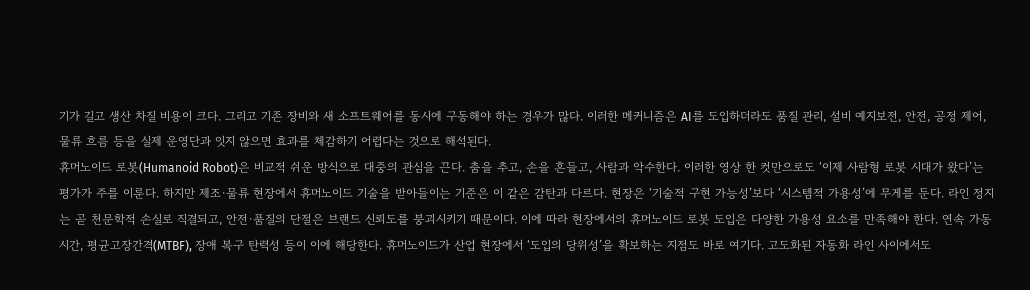기가 길고 생산 차질 비용이 크다. 그리고 기존 장비와 새 소프트웨어를 동시에 구동해야 하는 경우가 많다. 이러한 메커니즘은 AI를 도입하더라도 품질 관리, 설비 예지보전, 안전, 공정 제어, 물류 흐름 등을 실제 운영단과 잇지 않으면 효과를 체감하기 어렵다는 것으로 해석된다.
휴머노이드 로봇(Humanoid Robot)은 비교적 쉬운 방식으로 대중의 관심을 끈다. 춤을 추고, 손을 흔들고, 사람과 악수한다. 이러한 영상 한 컷만으로도 ‘이제 사람형 로봇 시대가 왔다’는 평가가 주를 이룬다. 하지만 제조·물류 현장에서 휴머노이드 기술을 받아들이는 기준은 이 같은 감탄과 다르다. 현장은 ‘기술적 구현 가능성’보다 ‘시스템적 가용성’에 무게를 둔다. 라인 정지는 곧 천문학적 손실로 직결되고, 안전·품질의 단절은 브랜드 신뢰도를 붕괴시키기 때문이다. 이에 따라 현장에서의 휴머노이드 로봇 도입은 다양한 가용성 요소를 만족해야 한다. 연속 가동 시간, 평균고장간격(MTBF), 장애 복구 탄력성 등이 이에 해당한다. 휴머노이드가 산업 현장에서 ‘도입의 당위성’을 확보하는 지점도 바로 여기다. 고도화된 자동화 라인 사이에서도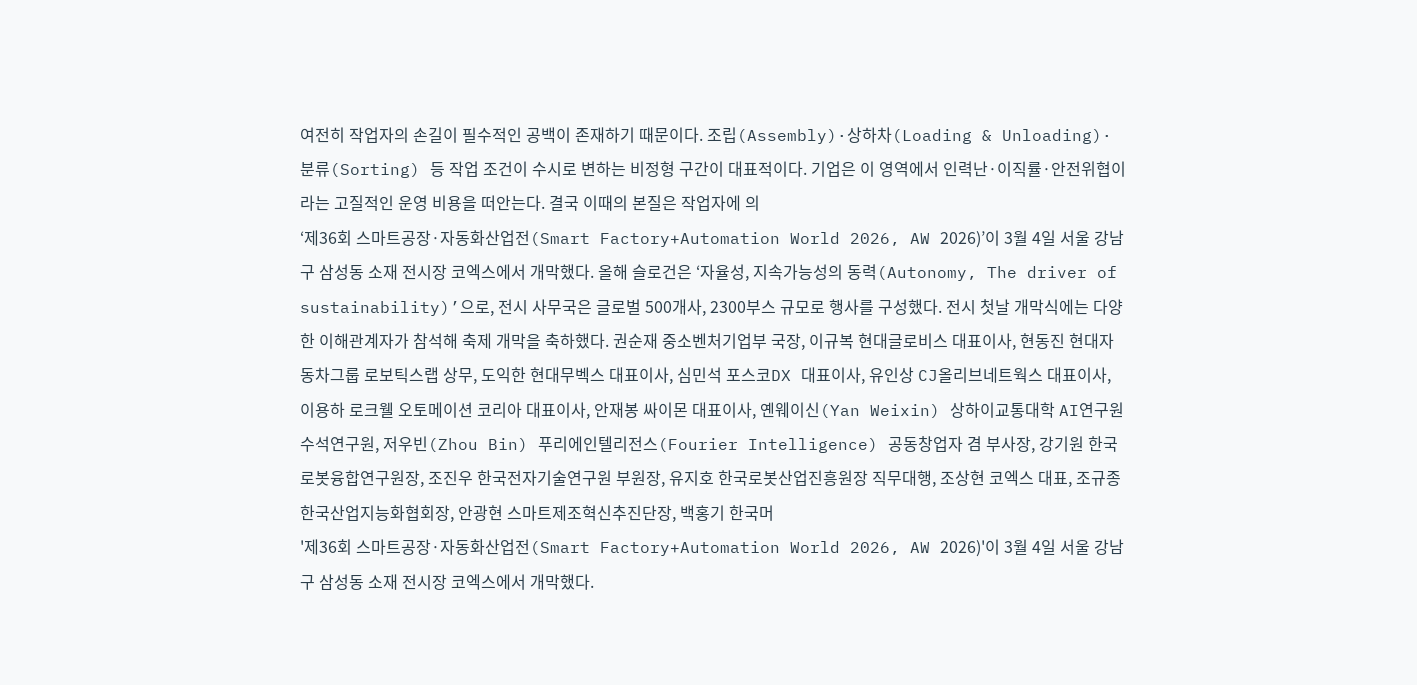여전히 작업자의 손길이 필수적인 공백이 존재하기 때문이다. 조립(Assembly)·상하차(Loading & Unloading)·분류(Sorting) 등 작업 조건이 수시로 변하는 비정형 구간이 대표적이다. 기업은 이 영역에서 인력난·이직률·안전위협이라는 고질적인 운영 비용을 떠안는다. 결국 이때의 본질은 작업자에 의
‘제36회 스마트공장·자동화산업전(Smart Factory+Automation World 2026, AW 2026)’이 3월 4일 서울 강남구 삼성동 소재 전시장 코엑스에서 개막했다. 올해 슬로건은 ‘자율성, 지속가능성의 동력(Autonomy, The driver of sustainability)’으로, 전시 사무국은 글로벌 500개사, 2300부스 규모로 행사를 구성했다. 전시 첫날 개막식에는 다양한 이해관계자가 참석해 축제 개막을 축하했다. 권순재 중소벤처기업부 국장, 이규복 현대글로비스 대표이사, 현동진 현대자동차그룹 로보틱스랩 상무, 도익한 현대무벡스 대표이사, 심민석 포스코DX 대표이사, 유인상 CJ올리브네트웍스 대표이사, 이용하 로크웰 오토메이션 코리아 대표이사, 안재봉 싸이몬 대표이사, 옌웨이신(Yan Weixin) 상하이교통대학 AI연구원 수석연구원, 저우빈(Zhou Bin) 푸리에인텔리전스(Fourier Intelligence) 공동창업자 겸 부사장, 강기원 한국로봇융합연구원장, 조진우 한국전자기술연구원 부원장, 유지호 한국로봇산업진흥원장 직무대행, 조상현 코엑스 대표, 조규종 한국산업지능화협회장, 안광현 스마트제조혁신추진단장, 백홍기 한국머
'제36회 스마트공장·자동화산업전(Smart Factory+Automation World 2026, AW 2026)'이 3월 4일 서울 강남구 삼성동 소재 전시장 코엑스에서 개막했다.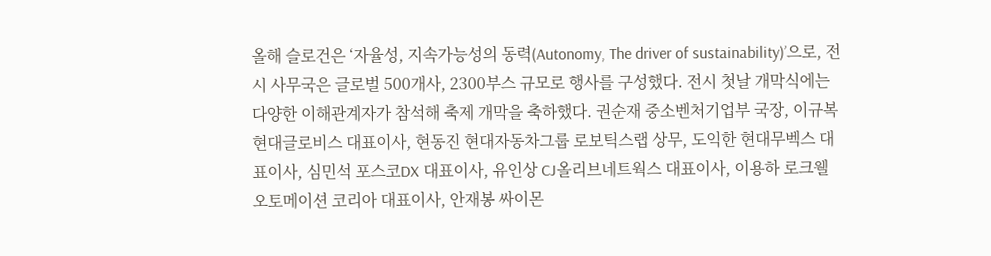올해 슬로건은 ‘자율성, 지속가능성의 동력(Autonomy, The driver of sustainability)’으로, 전시 사무국은 글로벌 500개사, 2300부스 규모로 행사를 구성했다. 전시 첫날 개막식에는 다양한 이해관계자가 참석해 축제 개막을 축하했다. 권순재 중소벤처기업부 국장, 이규복 현대글로비스 대표이사, 현동진 현대자동차그룹 로보틱스랩 상무, 도익한 현대무벡스 대표이사, 심민석 포스코DX 대표이사, 유인상 CJ올리브네트웍스 대표이사, 이용하 로크웰 오토메이션 코리아 대표이사, 안재봉 싸이몬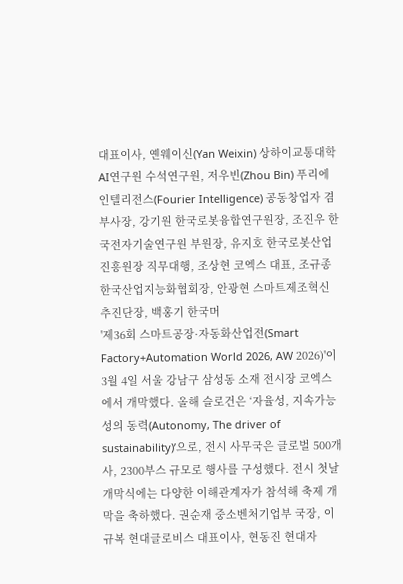대표이사, 옌웨이신(Yan Weixin) 상하이교통대학 AI연구원 수석연구원, 저우빈(Zhou Bin) 푸리에인텔리전스(Fourier Intelligence) 공동창업자 겸 부사장, 강기원 한국로봇융합연구원장, 조진우 한국전자기술연구원 부원장, 유지호 한국로봇산업진흥원장 직무대행, 조상현 코엑스 대표, 조규종 한국산업지능화협회장, 안광현 스마트제조혁신추진단장, 백홍기 한국머
'제36회 스마트공장·자동화산업전(Smart Factory+Automation World 2026, AW 2026)'이 3월 4일 서울 강남구 삼성동 소재 전시장 코엑스에서 개막했다. 올해 슬로건은 ‘자율성, 지속가능성의 동력(Autonomy, The driver of sustainability)’으로, 전시 사무국은 글로벌 500개사, 2300부스 규모로 행사를 구성했다. 전시 첫날 개막식에는 다양한 이해관계자가 참석해 축제 개막을 축하했다. 권순재 중소벤처기업부 국장, 이규복 현대글로비스 대표이사, 현동진 현대자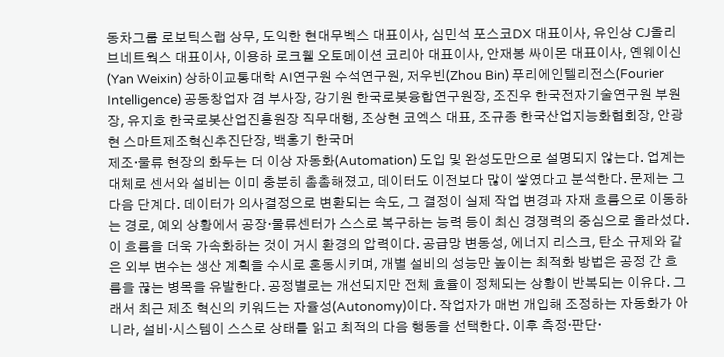동차그룹 로보틱스랩 상무, 도익한 현대무벡스 대표이사, 심민석 포스코DX 대표이사, 유인상 CJ올리브네트웍스 대표이사, 이용하 로크웰 오토메이션 코리아 대표이사, 안재봉 싸이몬 대표이사, 옌웨이신(Yan Weixin) 상하이교통대학 AI연구원 수석연구원, 저우빈(Zhou Bin) 푸리에인텔리전스(Fourier Intelligence) 공동창업자 겸 부사장, 강기원 한국로봇융합연구원장, 조진우 한국전자기술연구원 부원장, 유지호 한국로봇산업진흥원장 직무대행, 조상현 코엑스 대표, 조규종 한국산업지능화협회장, 안광현 스마트제조혁신추진단장, 백홍기 한국머
제조·물류 현장의 화두는 더 이상 자동화(Automation) 도입 및 완성도만으로 설명되지 않는다. 업계는 대체로 센서와 설비는 이미 충분히 촘촘해졌고, 데이터도 이전보다 많이 쌓였다고 분석한다. 문제는 그 다음 단계다. 데이터가 의사결정으로 변환되는 속도, 그 결정이 실제 작업 변경과 자재 흐름으로 이동하는 경로, 예외 상황에서 공장·물류센터가 스스로 복구하는 능력 등이 최신 경쟁력의 중심으로 올라섰다. 이 흐름을 더욱 가속화하는 것이 거시 환경의 압력이다. 공급망 변동성, 에너지 리스크, 탄소 규제와 같은 외부 변수는 생산 계획을 수시로 혼동시키며, 개별 설비의 성능만 높이는 최적화 방법은 공정 간 흐름을 끊는 병목을 유발한다. 공정별로는 개선되지만 전체 효율이 정체되는 상황이 반복되는 이유다. 그래서 최근 제조 혁신의 키워드는 자율성(Autonomy)이다. 작업자가 매번 개입해 조정하는 자동화가 아니라, 설비·시스템이 스스로 상태를 읽고 최적의 다음 행동을 선택한다. 이후 측정·판단·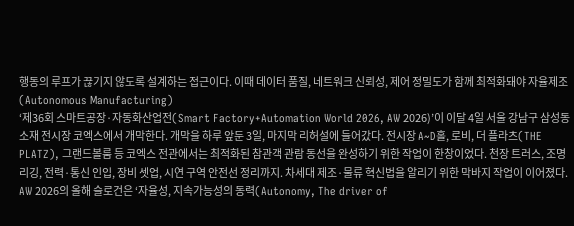행동의 루프가 끊기지 않도록 설계하는 접근이다. 이때 데이터 품질, 네트워크 신뢰성, 제어 정밀도가 함께 최적화돼야 자율제조(Autonomous Manufacturing)
‘제36회 스마트공장·자동화산업전(Smart Factory+Automation World 2026, AW 2026)’이 이달 4일 서울 강남구 삼성동 소재 전시장 코엑스에서 개막한다. 개막을 하루 앞둔 3일, 마지막 리허설에 들어갔다. 전시장 A~D홀, 로비, 더 플라츠(THE PLATZ), 그랜드볼룸 등 코엑스 전관에서는 최적화된 참관객 관람 동선을 완성하기 위한 작업이 한창이었다. 천장 트러스, 조명 리깅, 전력·통신 인입, 장비 셋업, 시연 구역 안전선 정리까지. 차세대 제조·물류 혁신법을 알리기 위한 막바지 작업이 이어졌다. AW 2026의 올해 슬로건은 ‘자율성, 지속가능성의 동력(Autonomy, The driver of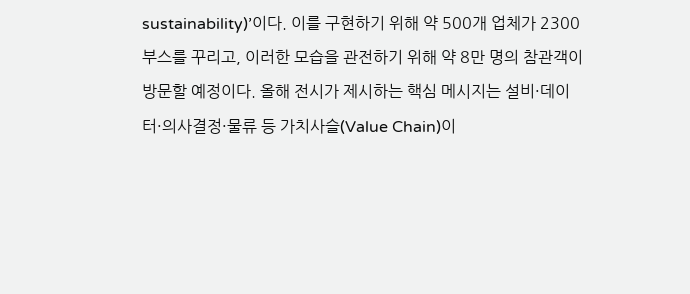sustainability)’이다. 이를 구현하기 위해 약 500개 업체가 2300부스를 꾸리고, 이러한 모습을 관전하기 위해 약 8만 명의 참관객이 방문할 예정이다. 올해 전시가 제시하는 핵심 메시지는 설비·데이터·의사결정·물류 등 가치사슬(Value Chain)이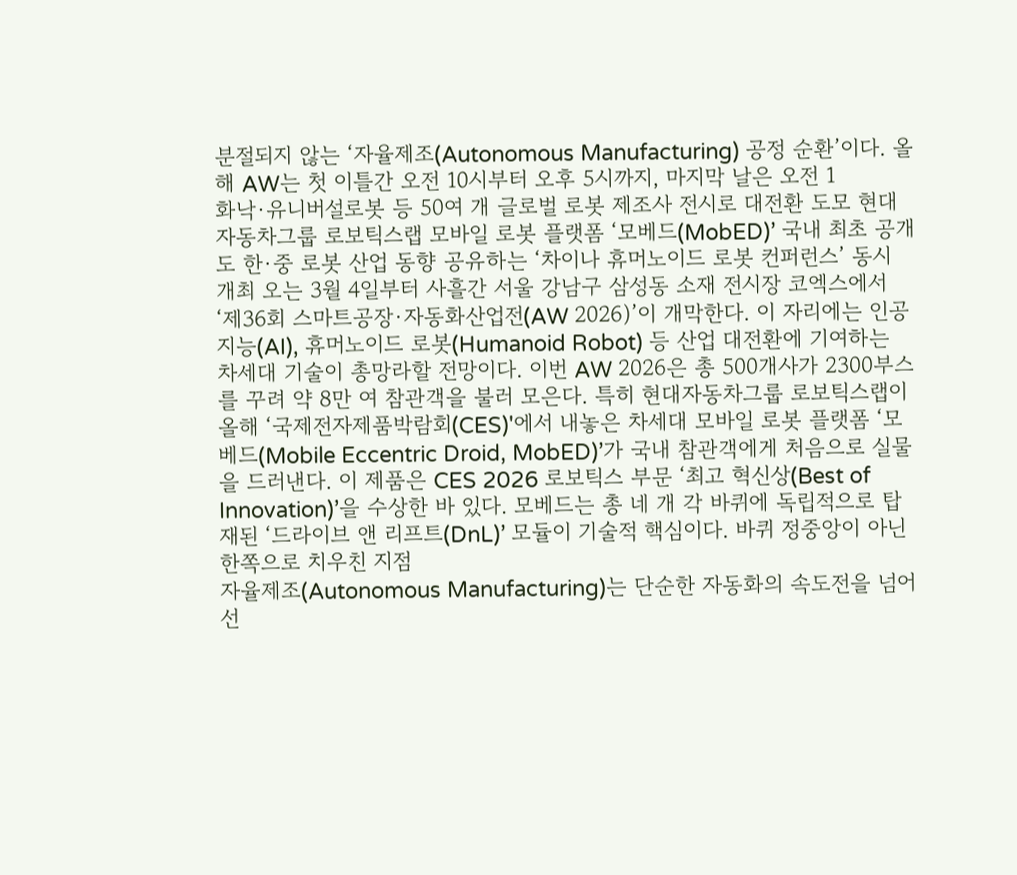분절되지 않는 ‘자율제조(Autonomous Manufacturing) 공정 순환’이다. 올해 AW는 첫 이틀간 오전 10시부터 오후 5시까지, 마지막 날은 오전 1
화낙·유니버설로봇 등 50여 개 글로벌 로봇 제조사 전시로 대전환 도모 현대자동차그룹 로보틱스랩 모바일 로봇 플랫폼 ‘모베드(MobED)’ 국내 최초 공개도 한·중 로봇 산업 동향 공유하는 ‘차이나 휴머노이드 로봇 컨퍼런스’ 동시 개최 오는 3월 4일부터 사흘간 서울 강남구 삼성동 소재 전시장 코엑스에서 ‘제36회 스마트공장·자동화산업전(AW 2026)’이 개막한다. 이 자리에는 인공지능(AI), 휴머노이드 로봇(Humanoid Robot) 등 산업 대전환에 기여하는 차세대 기술이 총망라할 전망이다. 이번 AW 2026은 총 500개사가 2300부스를 꾸려 약 8만 여 참관객을 불러 모은다. 특히 현대자동차그룹 로보틱스랩이 올해 ‘국제전자제품박람회(CES)'에서 내놓은 차세대 모바일 로봇 플랫폼 ‘모베드(Mobile Eccentric Droid, MobED)’가 국내 참관객에게 처음으로 실물을 드러낸다. 이 제품은 CES 2026 로보틱스 부문 ‘최고 혁신상(Best of Innovation)’을 수상한 바 있다. 모베드는 총 네 개 각 바퀴에 독립적으로 탑재된 ‘드라이브 앤 리프트(DnL)’ 모듈이 기술적 핵심이다. 바퀴 정중앙이 아닌 한쪽으로 치우친 지점
자율제조(Autonomous Manufacturing)는 단순한 자동화의 속도전을 넘어선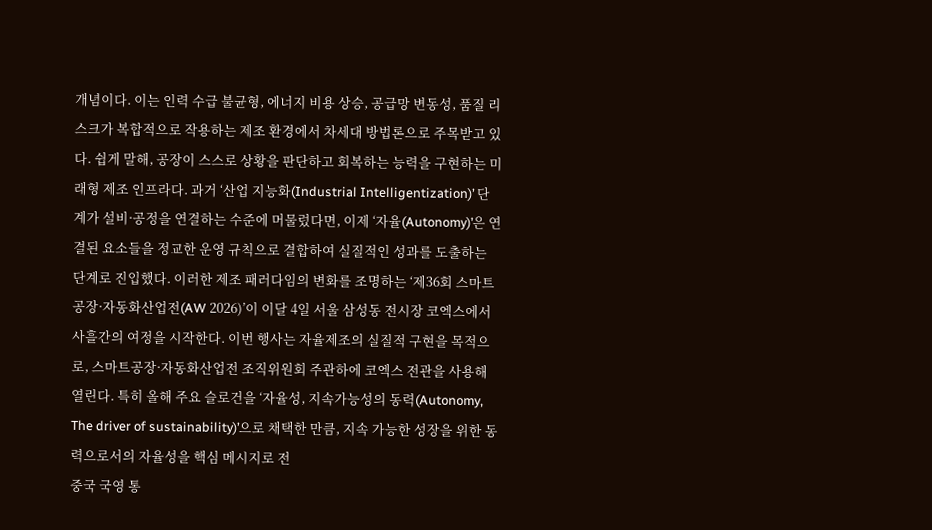개념이다. 이는 인력 수급 불균형, 에너지 비용 상승, 공급망 변동성, 품질 리스크가 복합적으로 작용하는 제조 환경에서 차세대 방법론으로 주목받고 있다. 쉽게 말해, 공장이 스스로 상황을 판단하고 회복하는 능력을 구현하는 미래형 제조 인프라다. 과거 ‘산업 지능화(Industrial Intelligentization)’ 단계가 설비·공정을 연결하는 수준에 머물렀다면, 이제 ‘자율(Autonomy)’은 연결된 요소들을 정교한 운영 규칙으로 결합하여 실질적인 성과를 도출하는 단계로 진입했다. 이러한 제조 패러다임의 변화를 조명하는 ‘제36회 스마트공장·자동화산업전(AW 2026)’이 이달 4일 서울 삼성동 전시장 코엑스에서 사흘간의 여정을 시작한다. 이번 행사는 자율제조의 실질적 구현을 목적으로, 스마트공장·자동화산업전 조직위원회 주관하에 코엑스 전관을 사용해 열린다. 특히 올해 주요 슬로건을 ‘자율성, 지속가능성의 동력(Autonomy, The driver of sustainability)’으로 채택한 만큼, 지속 가능한 성장을 위한 동력으로서의 자율성을 핵심 메시지로 전
중국 국영 통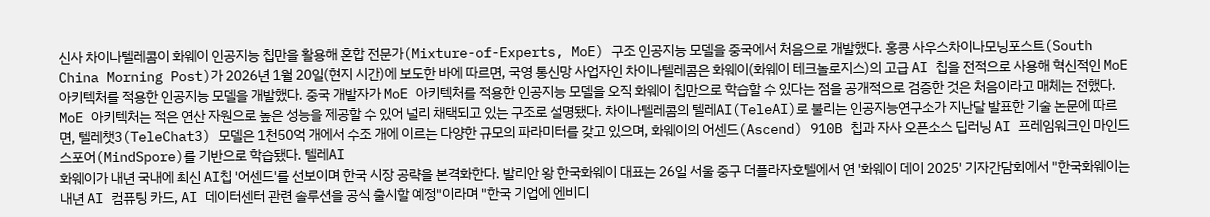신사 차이나텔레콤이 화웨이 인공지능 칩만을 활용해 혼합 전문가(Mixture-of-Experts, MoE) 구조 인공지능 모델을 중국에서 처음으로 개발했다. 홍콩 사우스차이나모닝포스트(South China Morning Post)가 2026년 1월 20일(현지 시간)에 보도한 바에 따르면, 국영 통신망 사업자인 차이나텔레콤은 화웨이(화웨이 테크놀로지스)의 고급 AI 칩을 전적으로 사용해 혁신적인 MoE 아키텍처를 적용한 인공지능 모델을 개발했다. 중국 개발자가 MoE 아키텍처를 적용한 인공지능 모델을 오직 화웨이 칩만으로 학습할 수 있다는 점을 공개적으로 검증한 것은 처음이라고 매체는 전했다. MoE 아키텍처는 적은 연산 자원으로 높은 성능을 제공할 수 있어 널리 채택되고 있는 구조로 설명됐다. 차이나텔레콤의 텔레AI(TeleAI)로 불리는 인공지능연구소가 지난달 발표한 기술 논문에 따르면, 텔레챗3(TeleChat3) 모델은 1천50억 개에서 수조 개에 이르는 다양한 규모의 파라미터를 갖고 있으며, 화웨이의 어센드(Ascend) 910B 칩과 자사 오픈소스 딥러닝 AI 프레임워크인 마인드스포어(MindSpore)를 기반으로 학습됐다. 텔레AI
화웨이가 내년 국내에 최신 AI칩 '어센드'를 선보이며 한국 시장 공략을 본격화한다. 발리안 왕 한국화웨이 대표는 26일 서울 중구 더플라자호텔에서 연 '화웨이 데이 2025' 기자간담회에서 "한국화웨이는 내년 AI 컴퓨팅 카드, AI 데이터센터 관련 솔루션을 공식 출시할 예정"이라며 "한국 기업에 엔비디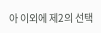아 이외에 제2의 선택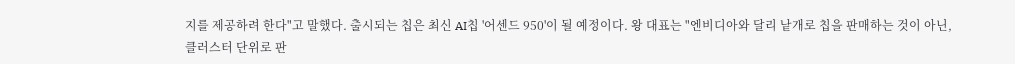지를 제공하려 한다"고 말했다. 출시되는 칩은 최신 AI칩 '어센드 950'이 될 예정이다. 왕 대표는 "엔비디아와 달리 낱개로 칩을 판매하는 것이 아닌, 클러스터 단위로 판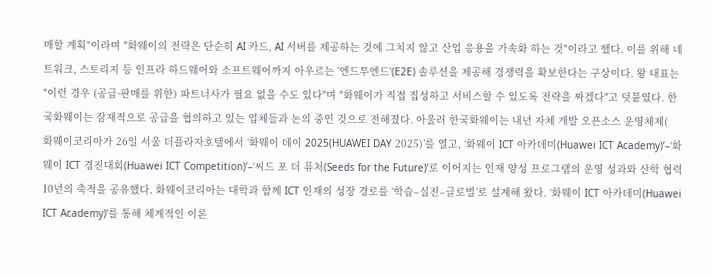매할 계획"이라며 "화웨이의 전략은 단순히 AI 카드, AI 서버를 제공하는 것에 그치지 않고 산업 응용을 가속화 하는 것"이라고 했다. 이를 위해 네트워크, 스토리지 등 인프라 하드웨어와 소프트웨어까지 아우르는 '엔드투엔드'(E2E) 솔루션을 제공해 경쟁력을 확보한다는 구상이다. 왕 대표는 "이런 경우 (공급·판매를 위한) 파트너사가 필요 없을 수도 있다"며 "화웨이가 직접 집성하고 서비스할 수 있도록 전략을 짜겠다"고 덧붙였다. 한국화웨이는 잠재적으로 공급을 협의하고 있는 업체들과 논의 중인 것으로 전해졌다. 아울러 한국화웨이는 내년 자체 개발 오픈소스 운영체제(
화웨이코리아가 26일 서울 더플라자호텔에서 ‘화웨이 데이 2025(HUAWEI DAY 2025)’를 열고, ‘화웨이 ICT 아카데미(Huawei ICT Academy)’–‘화웨이 ICT 경진대회(Huawei ICT Competition)’–‘씨드 포 더 퓨처(Seeds for the Future)’로 이어지는 인재 양성 프로그램의 운영 성과와 산학 협력 10년의 축적을 공유했다. 화웨이코리아는 대학과 함께 ICT 인재의 성장 경로를 ‘학습–실전–글로벌’로 설계해 왔다. ‘화웨이 ICT 아카데미(Huawei ICT Academy)’를 통해 체계적인 이론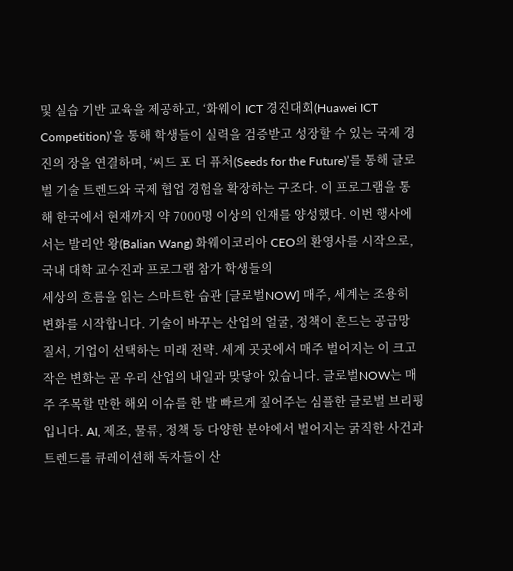및 실습 기반 교육을 제공하고, ‘화웨이 ICT 경진대회(Huawei ICT Competition)’을 통해 학생들이 실력을 검증받고 성장할 수 있는 국제 경진의 장을 연결하며, ‘씨드 포 더 퓨처(Seeds for the Future)’를 통해 글로벌 기술 트렌드와 국제 협업 경험을 확장하는 구조다. 이 프로그램을 통해 한국에서 현재까지 약 7000명 이상의 인재를 양성했다. 이번 행사에서는 발리안 왕(Balian Wang) 화웨이코리아 CEO의 환영사를 시작으로, 국내 대학 교수진과 프로그램 참가 학생들의
세상의 흐름을 읽는 스마트한 습관 [글로벌NOW] 매주, 세계는 조용히 변화를 시작합니다. 기술이 바꾸는 산업의 얼굴, 정책이 흔드는 공급망 질서, 기업이 선택하는 미래 전략. 세계 곳곳에서 매주 벌어지는 이 크고 작은 변화는 곧 우리 산업의 내일과 맞닿아 있습니다. 글로벌NOW는 매주 주목할 만한 해외 이슈를 한 발 빠르게 짚어주는 심플한 글로벌 브리핑입니다. AI, 제조, 물류, 정책 등 다양한 분야에서 벌어지는 굵직한 사건과 트렌드를 큐레이션해 독자들이 산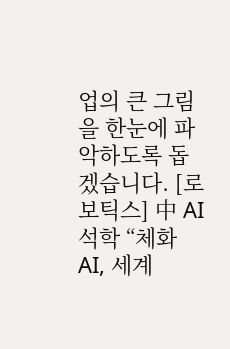업의 큰 그림을 한눈에 파악하도록 돕겠습니다. [로보틱스] 中 AI 석학 “체화 AI, 세계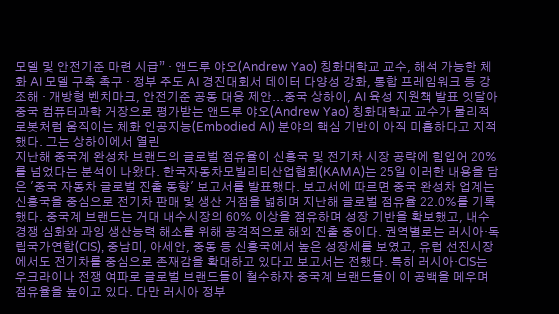모델 및 안전기준 마련 시급” · 앤드루 야오(Andrew Yao) 칭화대학교 교수, 해석 가능한 체화 AI 모델 구축 촉구 · 정부 주도 AI 경진대회서 데이터 다양성 강화, 통합 프레임워크 등 강조해 · 개방형 벤치마크, 안전기준 공동 대응 제안...중국 상하이, AI 육성 지원책 발표 잇달아 중국 컴퓨터과학 거장으로 평가받는 앤드루 야오(Andrew Yao) 칭화대학교 교수가 물리적 로봇처럼 움직이는 체화 인공지능(Embodied AI) 분야의 핵심 기반이 아직 미흡하다고 지적했다. 그는 상하이에서 열린
지난해 중국계 완성차 브랜드의 글로벌 점유율이 신흥국 및 전기차 시장 공략에 힘입어 20%를 넘었다는 분석이 나왔다. 한국자동차모빌리티산업협회(KAMA)는 25일 이러한 내용을 담은 '중국 자동차 글로벌 진출 동향' 보고서를 발표했다. 보고서에 따르면 중국 완성차 업계는 신흥국을 중심으로 전기차 판매 및 생산 거점을 넓히며 지난해 글로벌 점유율 22.0%를 기록했다. 중국계 브랜드는 거대 내수시장의 60% 이상을 점유하며 성장 기반을 확보했고, 내수 경쟁 심화와 과잉 생산능력 해소를 위해 공격적으로 해외 진출 중이다. 권역별로는 러시아·독립국가연합(CIS), 중남미, 아세안, 중동 등 신흥국에서 높은 성장세를 보였고, 유럽 선진시장에서도 전기차를 중심으로 존재감을 확대하고 있다고 보고서는 전했다. 특히 러시아·CIS는 우크라이나 전쟁 여파로 글로벌 브랜드들이 철수하자 중국계 브랜드들이 이 공백을 메우며 점유율을 높이고 있다. 다만 러시아 정부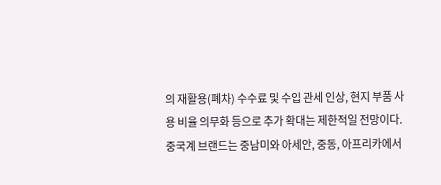의 재활용(폐차) 수수료 및 수입 관세 인상, 현지 부품 사용 비율 의무화 등으로 추가 확대는 제한적일 전망이다. 중국계 브랜드는 중남미와 아세안, 중동, 아프리카에서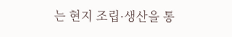는 현지 조립·생산을 통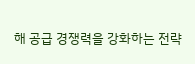해 공급 경쟁력을 강화하는 전략